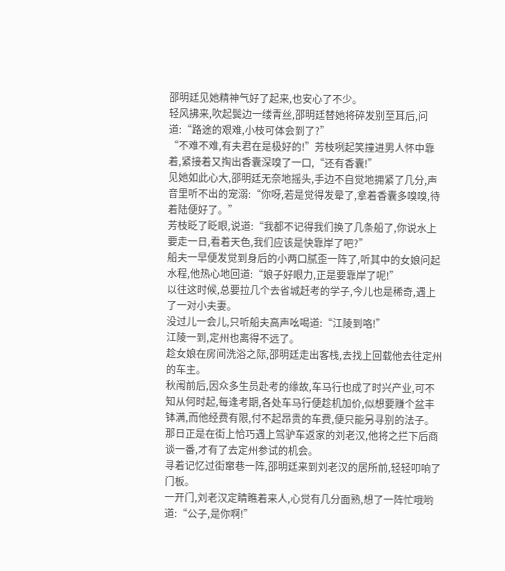邵明廷见她精神气好了起来,也安心了不少。
轻风拂来,吹起鬓边一缕青丝,邵明廷替她将碎发别至耳后,问道:“路途的艰难,小枝可体会到了?”
“不难不难,有夫君在是极好的!”芳枝咧起笑撞进男人怀中靠着,紧接着又掏出香囊深嗅了一口,“还有香囊!”
见她如此心大,邵明廷无奈地摇头,手边不自觉地拥紧了几分,声音里听不出的宠溺:“你呀,若是觉得发晕了,拿着香囊多嗅嗅,待着陆便好了。”
芳枝眨了眨眼,说道:“我都不记得我们换了几条船了,你说水上要走一日,看着天色,我们应该是快靠岸了吧?”
船夫一早便发觉到身后的小两口腻歪一阵了,听其中的女娘问起水程,他热心地回道:“娘子好眼力,正是要靠岸了呢!”
以往这时候,总要拉几个去省城赶考的学子,今儿也是稀奇,遇上了一对小夫妻。
没过儿一会儿,只听船夫高声吆喝道:“江陵到咯!”
江陵一到,定州也离得不远了。
趁女娘在房间洗浴之际,邵明廷走出客栈,去找上回载他去往定州的车主。
秋闱前后,因众多生员赴考的缘故,车马行也成了时兴产业,可不知从何时起,每逢考期,各处车马行便趁机加价,似想要赚个盆丰钵满,而他经费有限,付不起昂贵的车费,便只能另寻别的法子。
那日正是在街上恰巧遇上驾驴车返家的刘老汉,他将之拦下后商谈一番,才有了去定州参试的机会。
寻着记忆过街窜巷一阵,邵明廷来到刘老汉的居所前,轻轻叩响了门板。
一开门,刘老汉定睛瞧着来人,心觉有几分面熟,想了一阵忙哦哟道:“公子,是你啊!”